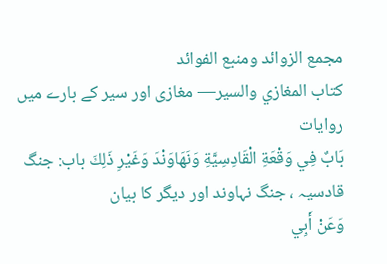مجمع الزوائد ومنبع الفوائد
كتاب المغازي والسير— مغازی اور سیر کے بارے میں روایات
بَابٌ فِي وَقْعَةِ الْقَادِسِيَّةِ وَنَهَاوَنْدَ وَغَيْرِ ذَلِكَ باب: جنگ قادسیہ ، جنگ نہاوند اور دیگر کا بیان
وَعَنْ أَبِي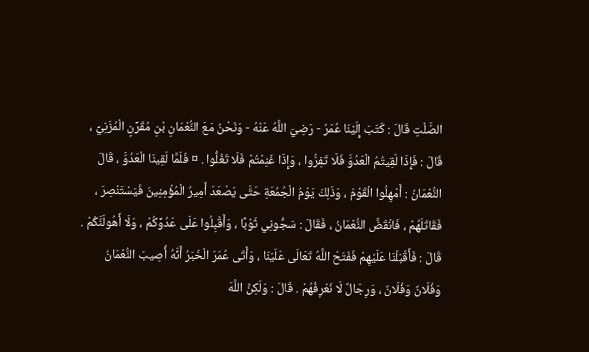الصَّلْتِ قَالَ : كَتَبَ إِلَيْنَا عُمَرُ - رَضِيَ اللَّهُ عَنْهُ - وَنَحْنُ مَعَ النُّعْمَانِ بْنِ مُقَرِّنٍ الْمُزَنِيِّ ، قَالَ : فَإِذَا لَقِيتُمُ الْعَدُوَّ فَلَا تَفِرُّوا ، وَإِذَا غَنِمْتُمْ فَلَا تَغُلُّوا . ¤ فَلَمَّا لَقِينَا الْعَدُوَّ ، قَالَ النُّعْمَانُ : أَمْهِلُوا الْقَوْمَ ، وَذَلِكَ يَوْمُ الْجُمُعَةِ حَتَّى يَصْعَدَ أَمِيرُ الْمُؤْمِنِينَ فَيَسْتَنْصِرَ ، فَقَاتَلَهُمْ ، فَانْقَضَّ النُّعْمَانُ ، فَقَالَ : سَجُّونِي ثَوْبًا ، وَأَقْبِلُوا عَلَى عَدُوِّكُمْ ، وَلَا أَهُولَنَّكُمْ . قَالَ : فَأَقْبَلْنَا عَلَيْهِمْ فَفَتَحَ اللَّهُ تَعَالَى عَلَيْنَا ، وَأَتَى عُمَرَ الْخَبَرُ أَنَّهُ أُصِيبَ النُّعْمَانُ وَفُلَانٌ وَفُلَانٌ ، وَرِجَالٌ لَا نَعْرِفُهُمْ . قَالَ : وَلَكِنَّ اللَّهَ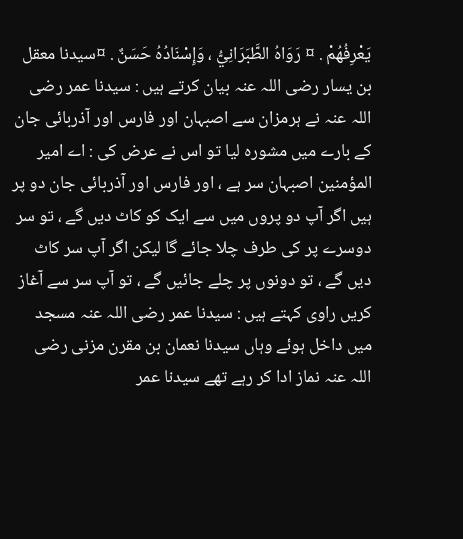يَعْرِفُهُمْ . ¤ رَوَاهُ الطَّبَرَانِيُّ ، وَإِسْنَادُهُ حَسَنٌ . ¤سیدنا معقل بن یسار رضی اللہ عنہ بیان کرتے ہیں : سیدنا عمر رضی اللہ عنہ نے ہرمزان سے اصبہان اور فارس اور آذربائی جان کے بارے میں مشورہ لیا تو اس نے عرض کی : اے امیر المؤمنین اصبہان سر ہے ، اور فارس اور آذربائی جان دو پر ہیں اگر آپ دو پروں میں سے ایک کو کاٹ دیں گے ، تو سر دوسرے پر کی طرف چلا جائے گا لیکن اگر آپ سر کاٹ دیں گے ، تو دونوں پر چلے جائیں گے ، تو آپ سر سے آغاز کریں راوی کہتے ہیں : سیدنا عمر رضی اللہ عنہ مسجد میں داخل ہوئے وہاں سیدنا نعمان بن مقرن مزنی رضی اللہ عنہ نماز ادا کر رہے تھے سیدنا عمر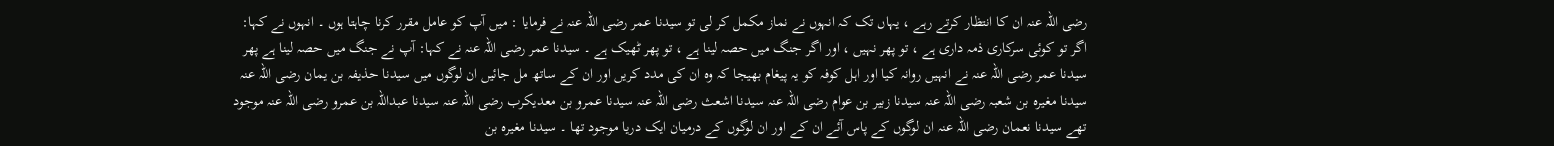رضی اللہ عنہ ان کا انتظار کرتے رہے ، یہاں تک کہ انہوں نے نماز مکمل کر لی تو سیدنا عمر رضی اللہ عنہ نے فرمایا : میں آپ کو عامل مقرر کرنا چاہتا ہوں ۔ انہوں نے کہا: اگر تو کوئی سرکاری ذمہ داری ہے ، تو پھر نہیں ، اور اگر جنگ میں حصہ لینا ہے ، تو پھر ٹھیک ہے ۔ سیدنا عمر رضی اللہ عنہ نے کہا: آپ نے جنگ میں حصہ لینا ہے پھر سیدنا عمر رضی اللہ عنہ نے انہیں روانہ کیا اور اہل کوفہ کو یہ پیغام بھیجا کہ وہ ان کی مدد کریں اور ان کے ساتھ مل جائیں ان لوگوں میں سیدنا حذیفہ بن یمان رضی اللہ عنہ سیدنا مغیرہ بن شعبہ رضی اللہ عنہ سیدنا زبیر بن عوام رضی اللہ عنہ سیدنا اشعث رضی اللہ عنہ سیدنا عمرو بن معدیکرب رضی اللہ عنہ سیدنا عبداللہ بن عمرو رضی اللہ عنہ موجود تھے سیدنا نعمان رضی اللہ عنہ ان لوگوں کے پاس آئے ان کے اور ان لوگوں کے درمیان ایک دریا موجود تھا ۔ سیدنا مغیرہ بن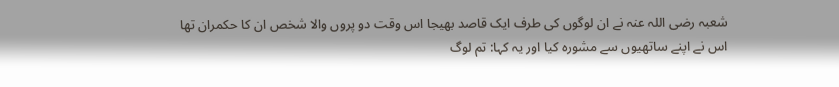شعبہ رضی اللہ عنہ نے ان لوگوں کی طرف ایک قاصد بھیجا اس وقت دو پروں والا شخص ان کا حکمران تھا اس نے اپنے ساتھیوں سے مشورہ کیا اور یہ کہا: تم لوگ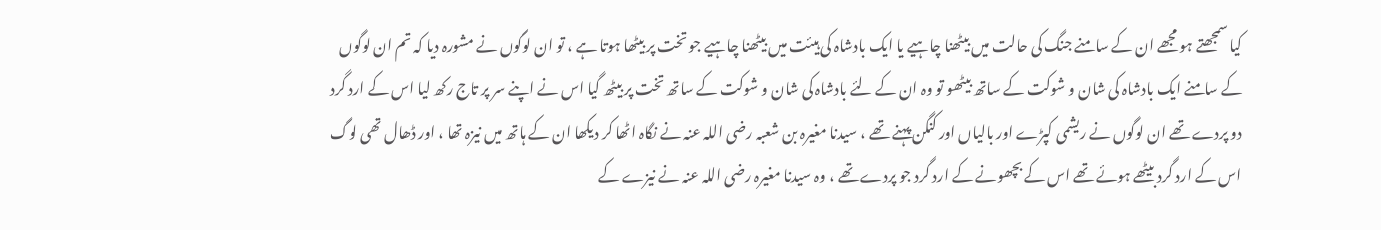کیا سمجھتے ہو مجھے ان کے سامنے جنگ کی حالت میں بیٹھنا چاہیے یا ایک بادشاہ کی ہیئت میں بیٹھنا چاہیے جو تخت پر بیٹھا ہوتا ہے ، تو ان لوگوں نے مشورہ دیا کہ تم ان لوگوں کے سامنے ایک بادشاہ کی شان و شوکت کے ساتھ بیٹھو تو وہ ان کے لئے بادشاہ کی شان و شوکت کے ساتھ تخت پر بیٹھ گیا اس نے اپنے سر پر تاج رکھ لیا اس کے ارد گرد دو پردے تھے ان لوگوں نے ریشمی کپڑے اور بالیاں اور کنگن پہنے تھے ، سیدنا مغیرہ بن شعبہ رضی اللہ عنہ نے نگاہ اٹھا کر دیکھا ان کے ہاتھ میں نیزہ تھا ، اور ڈھال تھی لوگ اس کے ارد گرد بیٹھے ہوئے تھے اس کے بچھونے کے ارد گرد جو پردے تھے ، وہ سیدنا مغیرہ رضی اللہ عنہ نے نیزے کے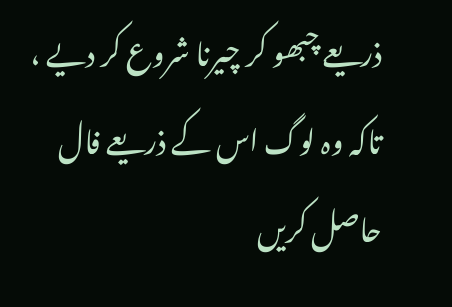ذریعے چبھو کر چیرنا شروع کر دیے ، تاکہ وہ لوگ اس کے ذریعے فال حاصل کریں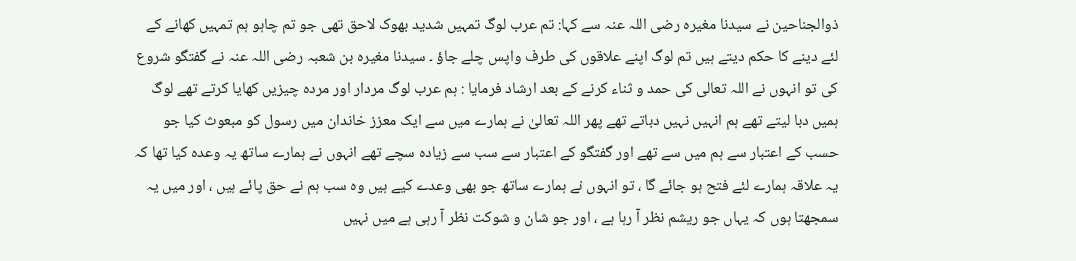ذوالجناحین نے سیدنا مغیرہ رضی اللہ عنہ سے کہا: تم عرب لوگ تمہیں شدید بھوک لاحق تھی جو تم چاہو ہم تمہیں کھانے کے لئے دینے کا حکم دیتے ہیں تم لوگ اپنے علاقوں کی طرف واپس چلے جاؤ ۔ سیدنا مغیرہ بن شعبہ رضی اللہ عنہ نے گفتگو شروع کی تو انہوں نے اللہ تعالی کی حمد و ثناء کرنے کے بعد ارشاد فرمایا : ہم عرب لوگ مردار اور مردہ چیزیں کھایا کرتے تھے لوگ ہمیں دبا لیتے تھے ہم انہیں نہیں دباتے تھے پھر اللہ تعالیٰ نے ہمارے میں سے ایک معزز خاندان میں رسول کو مبعوث کیا جو حسب کے اعتبار سے ہم میں سے تھے اور گفتگو کے اعتبار سے سب سے زیادہ سچے تھے انہوں نے ہمارے ساتھ یہ وعدہ کیا تھا کہ یہ علاقہ ہمارے لئے فتح ہو جائے گا ، تو انہوں نے ہمارے ساتھ جو بھی وعدے کیے ہیں وہ سب ہم نے حق پائے ہیں ، اور میں یہ سمجھتا ہوں کہ یہاں جو ریشم نظر آ رہا ہے ، اور جو شان و شوکت نظر آ رہی ہے میں نہیں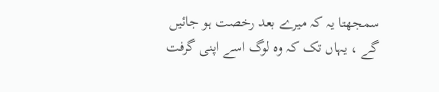سمجھتا یہ کہ میرے بعد رخصت ہو جائیں گے ، یہاں تک کہ وہ لوگ اسے اپنی گرفت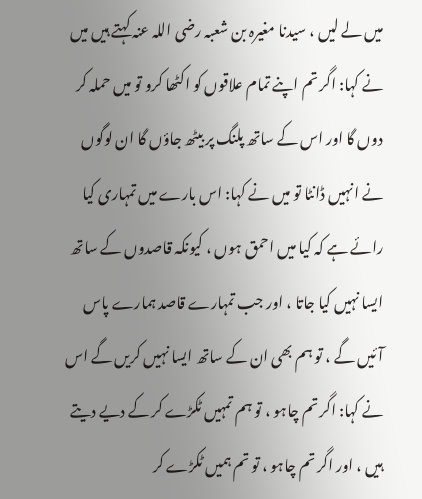میں لے لیں ، سیدنا مغیرہ بن شعبہ رضی اللہ عنہ کہتے ہیں میں نے کہا: اگر تم اپنے تمام علاقوں کو اکٹھا کرو تو میں حملہ کر دوں گا اور اس کے ساتھ پلنگ پر بیٹھ جاؤں گا ان لوگوں نے انہیں ڈانٹا تو میں نے کہا: اس بارے میں تمہاری کیا رائے ہے کہ کیا میں احمق ہوں ، کیونکہ قاصدوں کے ساتھ ایسا نہیں کیا جاتا ، اور جب تمہارے قاصد ہمارے پاس آئیں گے ، تو ہم بھی ان کے ساتھ ایسا نہیں کریں گے اس نے کہا: اگر تم چاہو ، تو ہم تمہیں ٹکڑے کر کے دیے دیتے ہیں ، اور اگر تم چاہو ، تو تم ہمیں ٹکڑے کر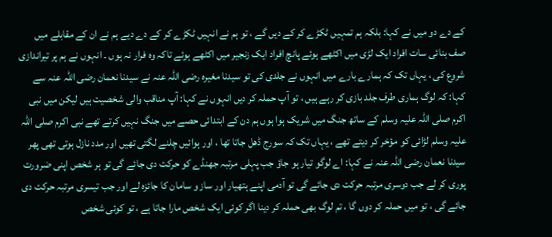کے دے دو میں نے کہا: بلکہ ہم تمہیں ٹکڑے کر کے دیں گے ، تو ہم نے انہیں ٹکڑے کر کے دے دیے ہم نے ان کے مقابلے میں صف بنائی سات افراد ایک لڑی میں اکٹھے ہوئے پانچ افراد ایک زنجیر میں اکٹھے ہوئے تاکہ وہ فرار نہ ہوں ۔ انہوں نے ہم پر تیراندازی شروع کی ، یہاں تک کہ ہمارے بارے میں انہوں نے جلدی کی تو سیدنا مغیرہ رضی اللہ عنہ نے سیدنا نعمان رضی اللہ عنہ سے کہا: کہ لوگ ہماری طرف جلد بازی کر رہے ہیں ، تو آپ حملہ کر دیں انہوں نے کہا: آپ مناقب والی شخصیت ہیں لیکن میں نبی اکرم صلی اللہ علیہ وسلم کے ساتھ جنگ میں شریک ہوا ہوں ہم دن کے ابتدائی حصے میں جنگ نہیں کرتے تھے نبی اکرم صلی اللہ علیہ وسلم لڑائی کو مؤخر کر دیتے تھے ، یہاں تک کہ سورج ڈھل جاتا تھا ، اور ہوائیں چلنے لگتی تھیں اور مدد نازل ہوتی تھی پھر سیدنا نعمان رضی اللہ عنہ نے کہا: اے لوگو تیار ہو جاؤ جب پہلی مرتبہ جھنڈے کو حرکت دی جائے گی تو ہر شخص اپنی ضرورت پوری کر لے جب دوسری مرتبہ حرکت دی جائے گی تو آدمی اپنے ہتھیار اور ساز و سامان کا جائزہ لے اور جب تیسری مرتبہ حرکت دی جائے گی ، تو میں حملہ کر دوں گا ، تم لوگ بھی حملہ کر دینا اگر کوئی ایک شخص مارا جاتا ہے ، تو کوئی شخص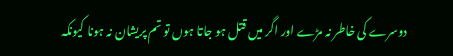دوسرے کی خاطر نہ مڑے اور اگر میں قتل ہو جاتا ہوں تو تم پریشان نہ ہونا کیونکہ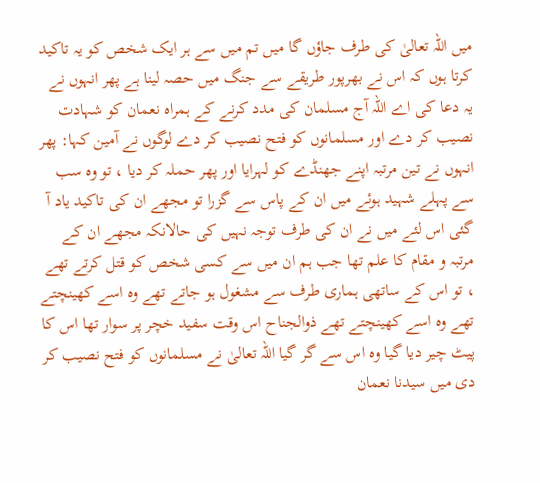میں اللہ تعالیٰ کی طرف جاؤں گا میں تم میں سے ہر ایک شخص کو یہ تاکید کرتا ہوں کہ اس نے بھرپور طریقے سے جنگ میں حصہ لینا ہے پھر انہوں نے یہ دعا کی اے اللہ آج مسلمان کی مدد کرنے کے ہمراہ نعمان کو شہادت نصیب کر دے اور مسلمانوں کو فتح نصیب کر دے لوگوں نے آمین کہا: پھر انہوں نے تین مرتبہ اپنے جھنڈے کو لہرایا اور پھر حملہ کر دیا ، تو وہ سب سے پہلے شہید ہوئے میں ان کے پاس سے گزرا تو مجھے ان کی تاکید یاد آ گئی اس لئے میں نے ان کی طرف توجہ نہیں کی حالانکہ مجھے ان کے مرتبہ و مقام کا علم تھا جب ہم ان میں سے کسی شخص کو قتل کرتے تھے ، تو اس کے ساتھی ہماری طرف سے مشغول ہو جاتے تھے وہ اسے کھینچتے تھے وہ اسے کھینچتے تھے ذوالجناح اس وقت سفید خچر پر سوار تھا اس کا پیٹ چیر دیا گیا وہ اس سے گر گیا اللہ تعالیٰ نے مسلمانوں کو فتح نصیب کر دی میں سیدنا نعمان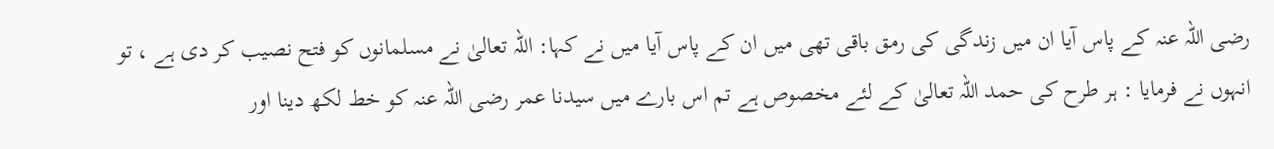رضی اللہ عنہ کے پاس آیا ان میں زندگی کی رمق باقی تھی میں ان کے پاس آیا میں نے کہا: اللہ تعالیٰ نے مسلمانوں کو فتح نصیب کر دی ہے ، تو انہوں نے فرمایا : ہر طرح کی حمد اللہ تعالیٰ کے لئے مخصوص ہے تم اس بارے میں سیدنا عمر رضی اللہ عنہ کو خط لکھ دینا اور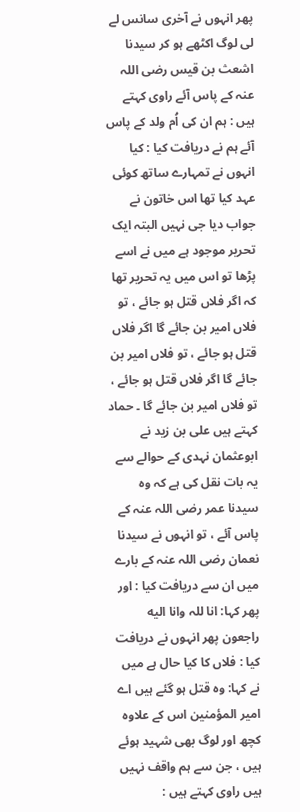پھر انہوں نے آخری سانس لے لی لوگ اکٹھے ہو کر سیدنا اشعث بن قیس رضی اللہ عنہ کے پاس آئے راوی کہتے ہیں : ہم ان کی اُم ولد کے پاس آئے ہم نے دریافت کیا : کیا انہوں نے تمہارے ساتھ کوئی عہد کیا تھا اس خاتون نے جواب دیا جی نہیں البتہ ایک تحریر موجود ہے میں نے اسے پڑھا تو اس میں یہ تحریر تھا کہ اگر فلاں قتل ہو جائے ، تو فلاں امیر بن جائے گا اگر فلاں قتل ہو جائے ، تو فلاں امیر بن جائے گا اگر فلاں قتل ہو جائے ، تو فلاں امیر بن جائے گا ۔ حماد کہتے ہیں علی بن زید نے ابوعثمان نہدی کے حوالے سے یہ بات نقل کی ہے کہ وہ سیدنا عمر رضی اللہ عنہ کے پاس آئے ، تو انہوں نے سیدنا نعمان رضی اللہ عنہ کے بارے میں ان سے دریافت کیا : اور پھر کہا: انا للہ وانا اليه راجعون پھر انہوں نے دریافت کیا : فلاں کا کیا حال ہے میں نے کہا: وہ قتل ہو گئے ہیں اے امیر المؤمنین اس کے علاوہ کچھ اور لوگ بھی شہید ہوئے ہیں ، جن سے ہم واقف نہیں ہیں راوی کہتے ہیں :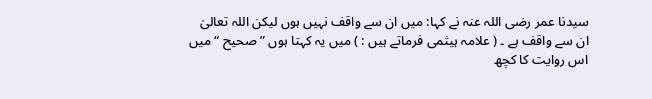سیدنا عمر رضی اللہ عنہ نے کہا: میں ان سے واقف نہیں ہوں لیکن اللہ تعالیٰ ان سے واقف ہے ۔ ( علامہ ہیثمی فرماتے ہیں : ) میں یہ کہتا ہوں ” صحیح “ میں اس روایت کا کچھ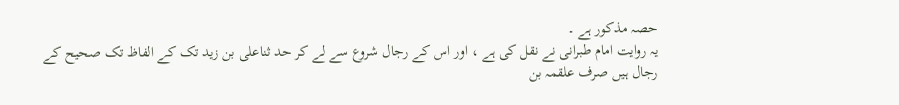حصہ مذکور ہے ۔
یہ روایت امام طبرانی نے نقل کی ہے ، اور اس کے رجال شروع سے لے کر حد ثناعلی بن زید تک کے الفاظ تک صحیح کے رجال ہیں صرف علقمہ بن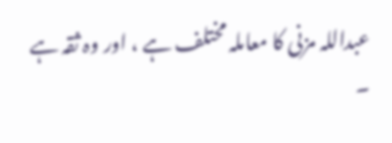عبداللہ مزنی کا معاملہ مختلف ہے ، اور وہ ثقہ ہے ۔